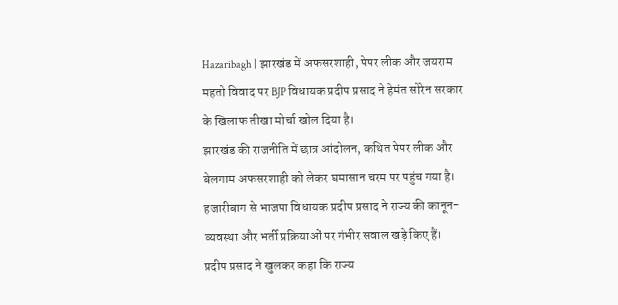Hazaribagh | झारखंड में अफसरशाही, पेपर लीक और जयराम महतो विवाद पर BJP विधायक प्रदीप प्रसाद ने हेमंत सोरेन सरकार के खिलाफ तीखा मोर्चा खोल दिया है।
झारखंड की राजनीति में छात्र आंदोलन, कथित पेपर लीक और बेलगाम अफसरशाही को लेकर घमासान चरम पर पहुंच गया है। हजारीबाग से भाजपा विधायक प्रदीप प्रसाद ने राज्य की कानून-व्यवस्था और भर्ती प्रक्रियाओं पर गंभीर सवाल खड़े किए हैं।
प्रदीप प्रसाद ने खुलकर कहा कि राज्य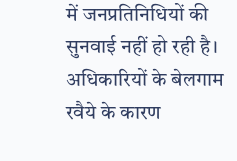में जनप्रतिनिधियों की सुनवाई नहीं हो रही है। अधिकारियों के बेलगाम रवैये के कारण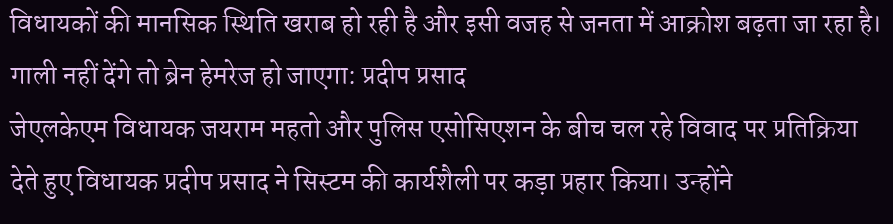विधायकों की मानसिक स्थिति खराब हो रही है और इसी वजह से जनता में आक्रोश बढ़ता जा रहा है।
गाली नहीं देंगे तो ब्रेन हेमरेज हो जाएगा: प्रदीप प्रसाद
जेएलकेएम विधायक जयराम महतो और पुलिस एसोसिएशन के बीच चल रहे विवाद पर प्रतिक्रिया देते हुए विधायक प्रदीप प्रसाद ने सिस्टम की कार्यशैली पर कड़ा प्रहार किया। उन्होंने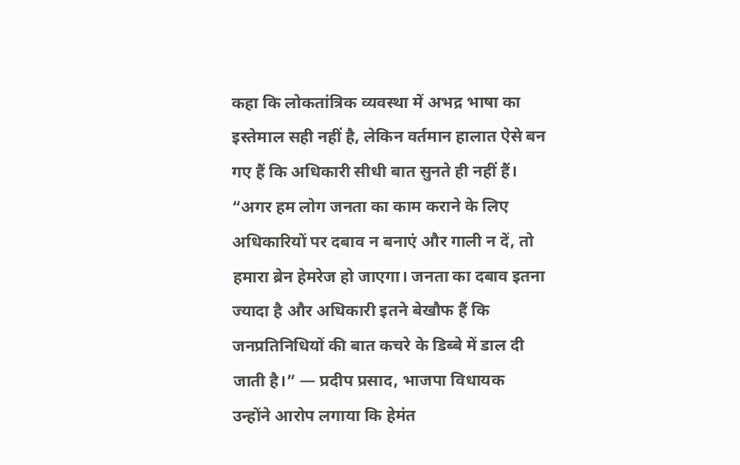कहा कि लोकतांत्रिक व्यवस्था में अभद्र भाषा का इस्तेमाल सही नहीं है, लेकिन वर्तमान हालात ऐसे बन गए हैं कि अधिकारी सीधी बात सुनते ही नहीं हैं।
“अगर हम लोग जनता का काम कराने के लिए अधिकारियों पर दबाव न बनाएं और गाली न दें, तो हमारा ब्रेन हेमरेज हो जाएगा। जनता का दबाव इतना ज्यादा है और अधिकारी इतने बेखौफ हैं कि जनप्रतिनिधियों की बात कचरे के डिब्बे में डाल दी जाती है।” — प्रदीप प्रसाद, भाजपा विधायक
उन्होंने आरोप लगाया कि हेमंत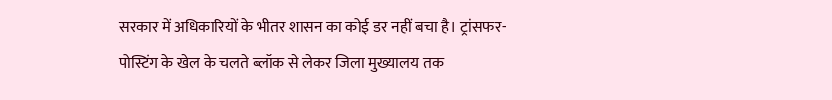सरकार में अधिकारियों के भीतर शासन का कोई डर नहीं बचा है। ट्रांसफर-पोस्टिंग के खेल के चलते ब्लॉक से लेकर जिला मुख्यालय तक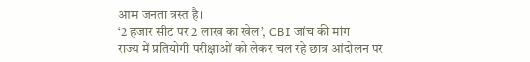आम जनता त्रस्त है।
‘2 हजार सीट पर 2 लाख का खेल’, CBI जांच की मांग
राज्य में प्रतियोगी परीक्षाओं को लेकर चल रहे छात्र आंदोलन पर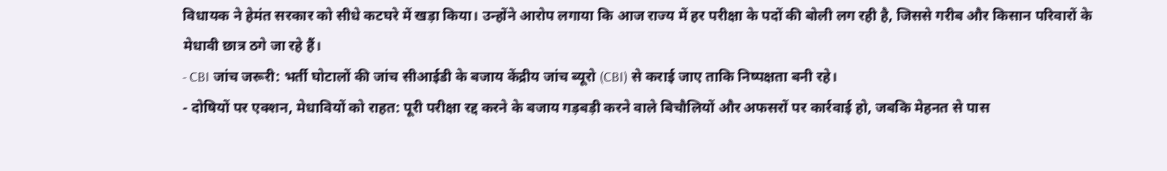विधायक ने हेमंत सरकार को सीधे कटघरे में खड़ा किया। उन्होंने आरोप लगाया कि आज राज्य में हर परीक्षा के पदों की बोली लग रही है, जिससे गरीब और किसान परिवारों के मेधावी छात्र ठगे जा रहे हैं।
- CBI जांच जरूरी: भर्ती घोटालों की जांच सीआईडी के बजाय केंद्रीय जांच ब्यूरो (CBI) से कराई जाए ताकि निष्पक्षता बनी रहे।
- दोषियों पर एक्शन, मेधावियों को राहत: पूरी परीक्षा रद्द करने के बजाय गड़बड़ी करने वाले बिचौलियों और अफसरों पर कार्रवाई हो, जबकि मेहनत से पास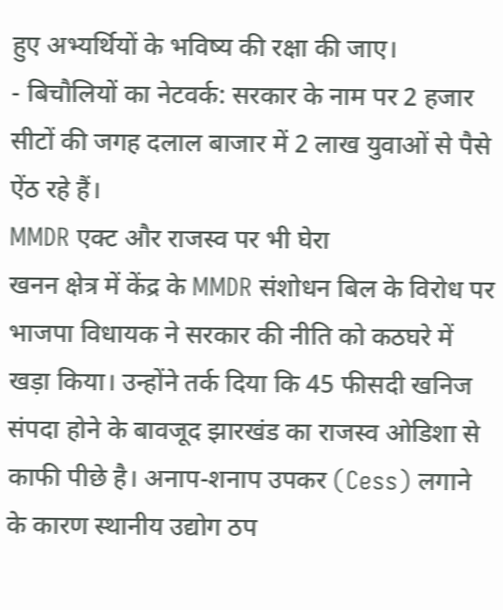हुए अभ्यर्थियों के भविष्य की रक्षा की जाए।
- बिचौलियों का नेटवर्क: सरकार के नाम पर 2 हजार सीटों की जगह दलाल बाजार में 2 लाख युवाओं से पैसे ऐंठ रहे हैं।
MMDR एक्ट और राजस्व पर भी घेरा
खनन क्षेत्र में केंद्र के MMDR संशोधन बिल के विरोध पर भाजपा विधायक ने सरकार की नीति को कठघरे में खड़ा किया। उन्होंने तर्क दिया कि 45 फीसदी खनिज संपदा होने के बावजूद झारखंड का राजस्व ओडिशा से काफी पीछे है। अनाप-शनाप उपकर (Cess) लगाने के कारण स्थानीय उद्योग ठप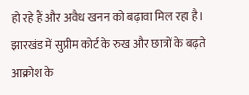हो रहे हैं और अवैध खनन को बढ़ावा मिल रहा है।
झारखंड में सुप्रीम कोर्ट के रुख और छात्रों के बढ़ते आक्रोश के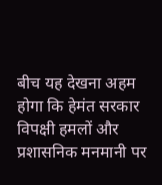बीच यह देखना अहम होगा कि हेमंत सरकार विपक्षी हमलों और प्रशासनिक मनमानी पर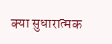क्या सुधारात्मक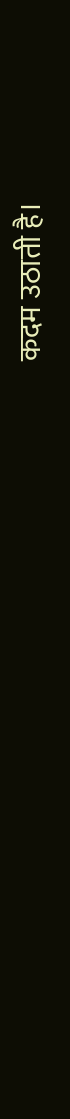कदम उठाती है।